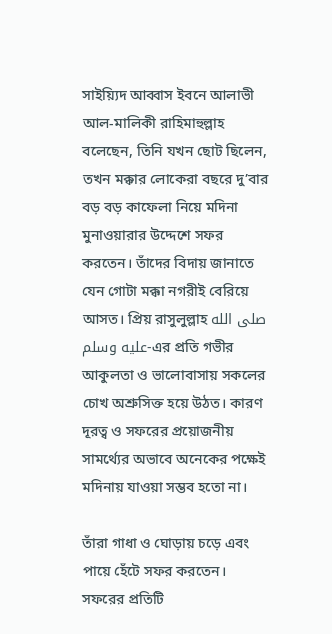সাইয়্যিদ আব্বাস ইবনে আলাভী আল-মালিকী রাহিমাহুল্লাহ বলেছেন, তিনি যখন ছোট ছিলেন, তখন মক্কার লোকেরা বছরে দু’বার বড় বড় কাফেলা নিয়ে মদিনা মুনাওয়ারার উদ্দেশে সফর করতেন। তাঁদের বিদায় জানাতে যেন গোটা মক্কা নগরীই বেরিয়ে আসত। প্রিয় রাসুলুল্লাহ صلى الله عليه وسلم-এর প্রতি গভীর আকুলতা ও ভালোবাসায় সকলের চোখ অশ্রুসিক্ত হয়ে উঠত। কারণ দূরত্ব ও সফরের প্রয়োজনীয় সামর্থ্যের অভাবে অনেকের পক্ষেই মদিনায় যাওয়া সম্ভব হতো না।

তাঁরা গাধা ও ঘোড়ায় চড়ে এবং পায়ে হেঁটে সফর করতেন। সফরের প্রতিটি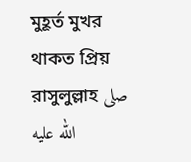মুহূর্ত মুখর থাকত প্রিয় রাসুলুল্লাহ صلى الله عليه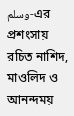وسلم-এর প্রশংসায় রচিত নাশিদ, মাওলিদ ও আনন্দময়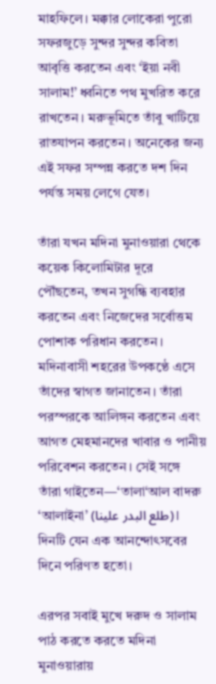মাহফিলে। মক্কার লোকেরা পুরো সফরজুড়ে সুন্দর সুন্দর কবিতা আবৃত্তি করতেন এবং ‘ইয়া নবী সালাম!’ ধ্বনিতে পথ মুখরিত করে রাখতেন। মরুভূমিতে তাঁবু খাটিয়ে রাতযাপন করতেন। অনেকের জন্য এই সফর সম্পন্ন করতে দশ দিন পর্যন্ত সময় লেগে যেত।

তাঁরা যখন মদিনা মুনাওয়ারা থেকে কয়েক কিলোমিটার দূরে পৌঁছতেন, তখন সুগন্ধি ব্যবহার করতেন এবং নিজেদের সর্বোত্তম পোশাক পরিধান করতেন। মদিনাবাসী শহরের উপকণ্ঠে এসে তাঁদের স্বাগত জানাতেন। তাঁরা পরস্পরকে আলিঙ্গন করতেন এবং আগত মেহমানদের খাবার ও পানীয় পরিবেশন করতেন। সেই সঙ্গে তাঁরা গাইতেন—‘তালা‘আল বাদরু ‘আলাইনা’ (طلع البدر علينا)। দিনটি যেন এক আনন্দোৎসবের দিনে পরিণত হতো।

এরপর সবাই মুখে দরুদ ও সালাম পাঠ করতে করতে মদিনা মুনাওয়ারায়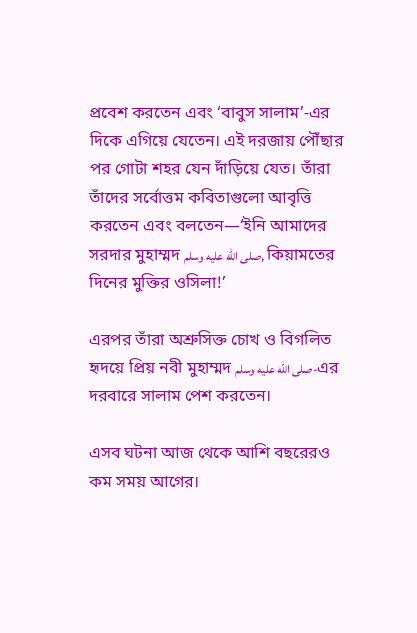প্রবেশ করতেন এবং ‘বাবুস সালাম’-এর দিকে এগিয়ে যেতেন। এই দরজায় পৌঁছার পর গোটা শহর যেন দাঁড়িয়ে যেত। তাঁরা তাঁদের সর্বোত্তম কবিতাগুলো আবৃত্তি করতেন এবং বলতেন—‘ইনি আমাদের সরদার মুহাম্মদ صلى الله عليه وسلم, কিয়ামতের দিনের মুক্তির ওসিলা!’

এরপর তাঁরা অশ্রুসিক্ত চোখ ও বিগলিত হৃদয়ে প্রিয় নবী মুহাম্মদ صلى الله عليه وسلم-এর দরবারে সালাম পেশ করতেন।

এসব ঘটনা আজ থেকে আশি বছরেরও কম সময় আগের।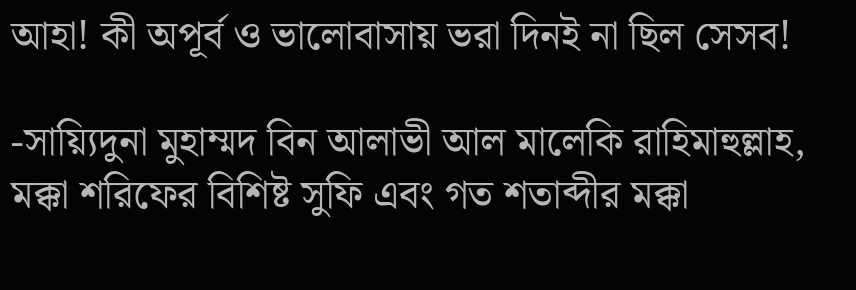আহা! কী অপূর্ব ও ভালোবাসায় ভরা দিনই না ছিল সেসব!

-সায়্যিদুনা মুহাম্মদ বিন আলাভী আল মালেকি রাহিমাহুল্লাহ, মক্কা শরিফের বিশিষ্ট সুফি এবং গত শতাব্দীর মক্কা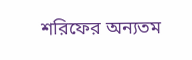শরিফের অন্যতম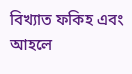বিখ্যাত ফকিহ এবং আহলে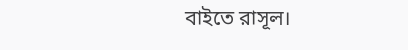বাইতে রাসূল।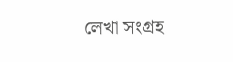লেখা সংগ্রহ